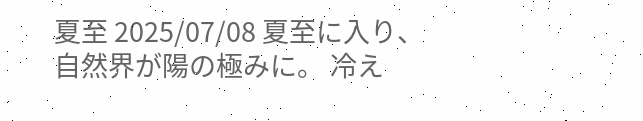夏至 2025/07/08 夏至に入り、 自然界が陽の極みに。 冷え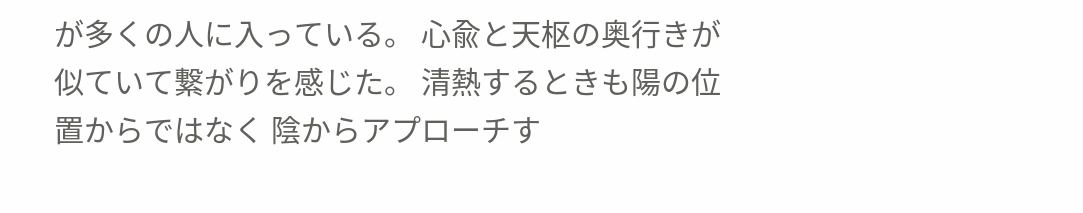が多くの人に入っている。 心兪と天枢の奥行きが似ていて繋がりを感じた。 清熱するときも陽の位置からではなく 陰からアプローチす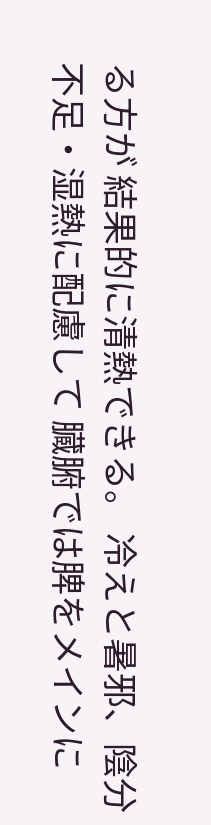る方が 結果的に清熱できる。 冷えと暑邪、陰分不足・湿熱に配慮して 臓腑では脾をメインに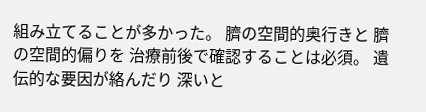組み立てることが多かった。 臍の空間的奥行きと 臍の空間的偏りを 治療前後で確認することは必須。 遺伝的な要因が絡んだり 深いと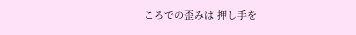ころでの歪みは 押し手を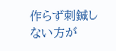作らず刺鍼しない方が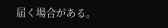届く場合がある。